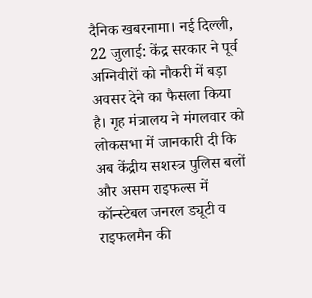दैनिक खबरनामा। नई दिल्ली, 22 जुलाई: केंद्र सरकार ने पूर्व अग्निवीरों को नौकरी में बड़ा अवसर देने का फैसला किया है। गृह मंत्रालय ने मंगलवार को लोकसभा में जानकारी दी कि अब केंद्रीय सशस्त्र पुलिस बलों और असम राइफल्स में कॉन्स्टेबल जनरल ड्यूटी व राइफलमैन की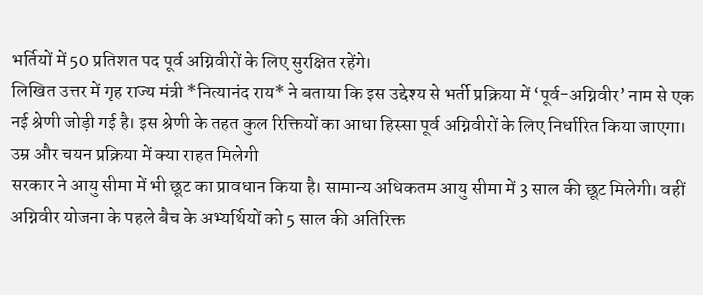भर्तियों में 50 प्रतिशत पद पूर्व अग्निवीरों के लिए सुरक्षित रहेंगे।
लिखित उत्तर में गृह राज्य मंत्री *नित्यानंद राय* ने बताया कि इस उद्देश्य से भर्ती प्रक्रिया में ‘पूर्व-अग्निवीर’ नाम से एक नई श्रेणी जोड़ी गई है। इस श्रेणी के तहत कुल रिक्तियों का आधा हिस्सा पूर्व अग्निवीरों के लिए निर्धारित किया जाएगा।
उम्र और चयन प्रक्रिया में क्या राहत मिलेगी
सरकार ने आयु सीमा में भी छूट का प्रावधान किया है। सामान्य अधिकतम आयु सीमा में 3 साल की छूट मिलेगी। वहीं अग्निवीर योजना के पहले बैच के अभ्यर्थियों को 5 साल की अतिरिक्त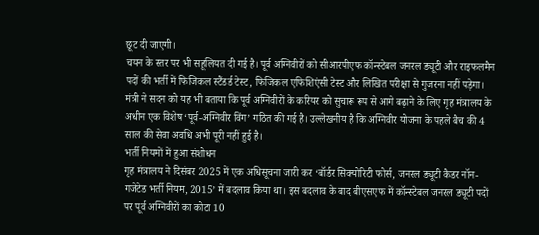छूट दी जाएगी।
चयन के स्तर पर भी सहूलियत दी गई है। पूर्व अग्निवीरों को सीआरपीएफ कॉन्स्टेबल जनरल ड्यूटी और राइफलमैन पदों की भर्ती में फिजिकल स्टैंडर्ड टेस्ट, फिजिकल एफिशिएंसी टेस्ट और लिखित परीक्षा से गुजरना नहीं पड़ेगा।
मंत्री ने सदन को यह भी बताया कि पूर्व अग्निवीरों के करियर को सुचारू रूप से आगे बढ़ाने के लिए गृह मंत्रालय के अधीन एक विशेष ‘पूर्व-अग्निवीर विंग’ गठित की गई है। उल्लेखनीय है कि अग्निवीर योजना के पहले बैच की 4 साल की सेवा अवधि अभी पूरी नहीं हुई है।
भर्ती नियमों में हुआ संशोधन
गृह मंत्रालय ने दिसंबर 2025 में एक अधिसूचना जारी कर ‘बॉर्डर सिक्योरिटी फोर्स, जनरल ड्यूटी कैडर नॉन-गजेटेड भर्ती नियम, 2015’ में बदलाव किया था। इस बदलाव के बाद बीएसएफ में कॉन्स्टेबल जनरल ड्यूटी पदों पर पूर्व अग्निवीरों का कोटा 10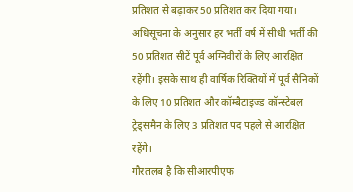प्रतिशत से बढ़ाकर 50 प्रतिशत कर दिया गया।
अधिसूचना के अनुसार हर भर्ती वर्ष में सीधी भर्ती की 50 प्रतिशत सीटें पूर्व अग्निवीरों के लिए आरक्षित रहेंगी। इसके साथ ही वार्षिक रिक्तियों में पूर्व सैनिकों के लिए 10 प्रतिशत और कॉम्बैटाइज्ड कॉन्स्टेबल ट्रेड्समैन के लिए 3 प्रतिशत पद पहले से आरक्षित रहेंगे।
गौरतलब है कि सीआरपीएफ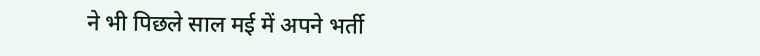ने भी पिछले साल मई में अपने भर्ती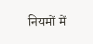नियमों में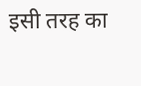इसी तरह का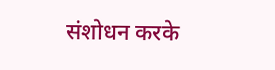संशोधन करके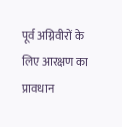पूर्व अग्निवीरों के लिए आरक्षण का प्रावधान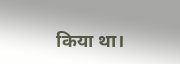किया था।